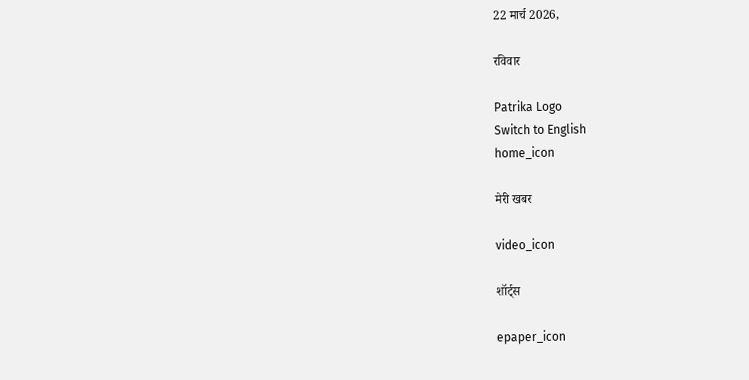22 मार्च 2026,

रविवार

Patrika Logo
Switch to English
home_icon

मेरी खबर

video_icon

शॉर्ट्स

epaper_icon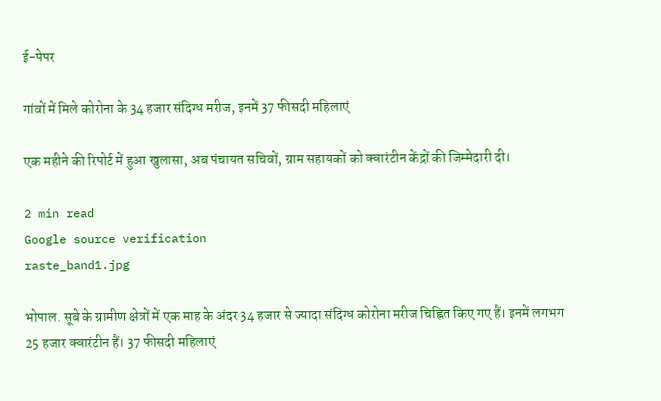ई-पेपर

गांवों में मिले कोरोना के 34 हजार संदिग्ध मरीज, इनमें 37 फीसदी महिलाएं

एक महीने की रिपोर्ट में हुआ खुलासा, अब पंचायत सचिवों, ग्राम सहायकों को क्वारंटीन केंद्रों की जिम्मेदारी दी।

2 min read
Google source verification
raste_band1.jpg

भोपाल. सूबे के ग्रामीण क्षेत्रों में एक माह के अंदर 34 हजार से ज्यादा संदिग्ध कोरोना मरीज चिह्नित किए गए हैं। इनमें लगभग 25 हजार क्वारंटीन हैं। 37 फीसदी महिलाएं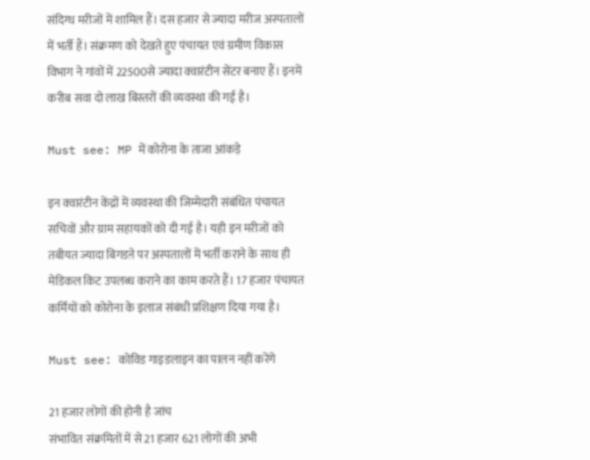संदिग्ध मरीजों में शामिल हैं। दस हजार से ज्यादा मरीज अस्पतालों में भर्ती हैं। संक्रमण को देखते हुए पंचायत एवं ग्रमीण विकास विभाग ने गांवों में 22500से ज्यादा क्वारंटीन सेंटर बनाए हैं। इनमें करीब सवा दो लाख बिस्तरों की व्यवस्था की गई है।

Must see: MP में कोरोना के ताजा आंकड़े

इन क्वारंटीन केंद्रों में व्यवस्था की जिम्मेदारी संबंधित पंचायत सचिवों और ग्राम सहायकों को दी गई है। यही इन मरीजों को तबीयत ज्यादा बिगडऩे पर अस्पतालों में भर्ती कराने के साथ ही मेडिकल किट उपलब्ध कराने का काम करते हैं। 17 हजार पंचायत कर्मियों को कोरोना के इलाज संबंधी प्रशिक्षण दिया गया है।

Must see: कोविड गाइडलाइन का पालन नहीं करेंगे

21 हजार लोगों की होनी है जांच
संभावित संक्रमितों में से 21 हजार 621 लोगों की अभी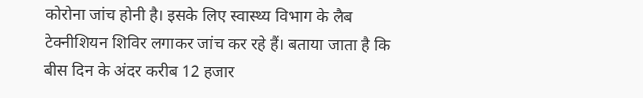कोरोना जांच होनी है। इसके लिए स्वास्थ्य विभाग के लैब टेक्नीशियन शिविर लगाकर जांच कर रहे हैं। बताया जाता है कि बीस दिन के अंदर करीब 12 हजार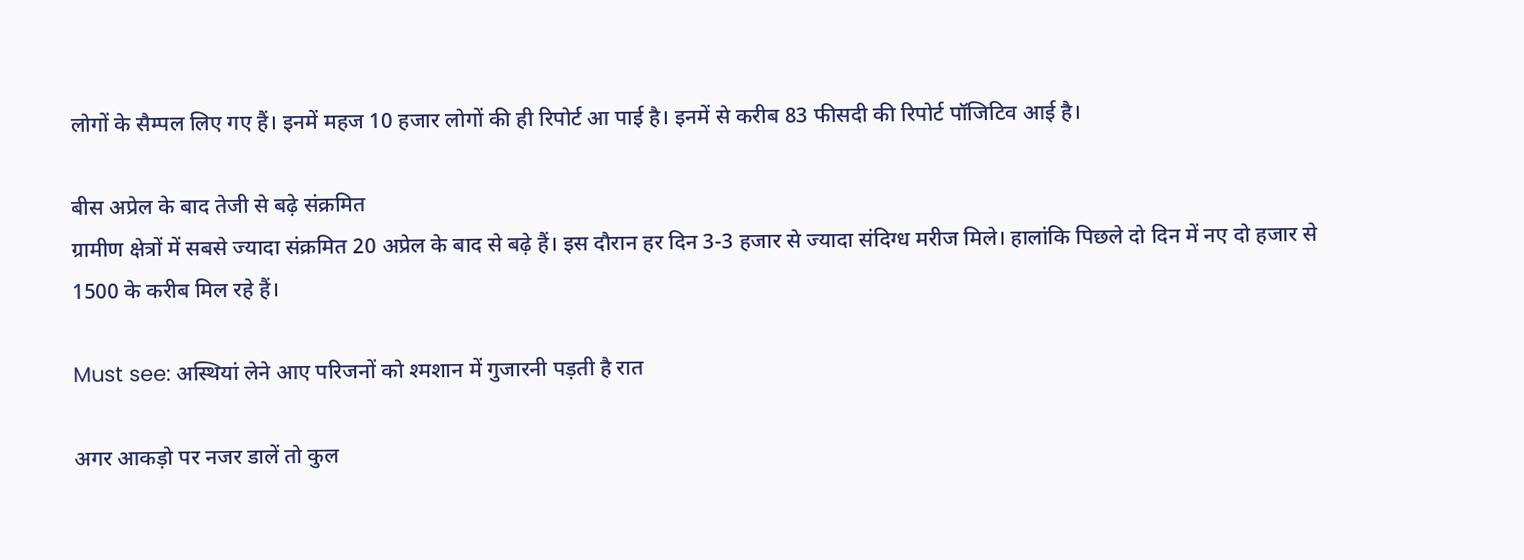लोगों के सैम्पल लिए गए हैं। इनमें महज 10 हजार लोगों की ही रिपोर्ट आ पाई है। इनमें से करीब 83 फीसदी की रिपोर्ट पॉजिटिव आई है।

बीस अप्रेल के बाद तेजी से बढ़े संक्रमित
ग्रामीण क्षेत्रों में सबसे ज्यादा संक्रमित 20 अप्रेल के बाद से बढ़े हैं। इस दौरान हर दिन 3-3 हजार से ज्यादा संदिग्ध मरीज मिले। हालांकि पिछले दो दिन में नए दो हजार से 1500 के करीब मिल रहे हैं।

Must see: अस्थियां लेने आए परिजनों को श्मशान में गुजारनी पड़ती है रात

अगर आकड़ो पर नजर डालें तो कुल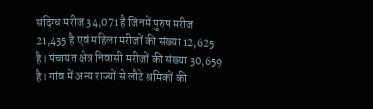संदिग्ध मरीज 34,071 है जिनमें पुरुष मरीज 21,435 है एवं महिला मरीजों की संख्या 12,625 है। पंचायत क्षेत्र निवासी मरीजों की संख्या 30,659 है। गांव में अन्य राज्यों से लौटे श्रमिकों की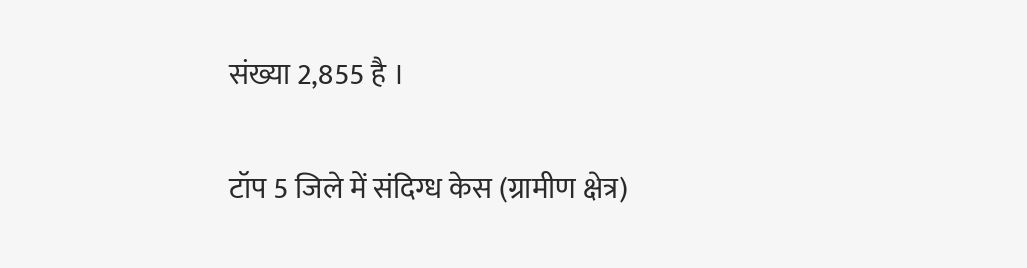संख्या 2,855 है ।

टॉप 5 जिले में संदिग्ध केस (ग्रामीण क्षेत्र)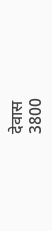देवास
3800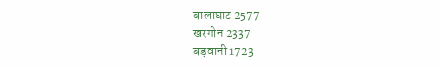बालाघाट 2577
खरगोन 2337
बड़वानी 1723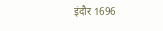इंदौर 1696